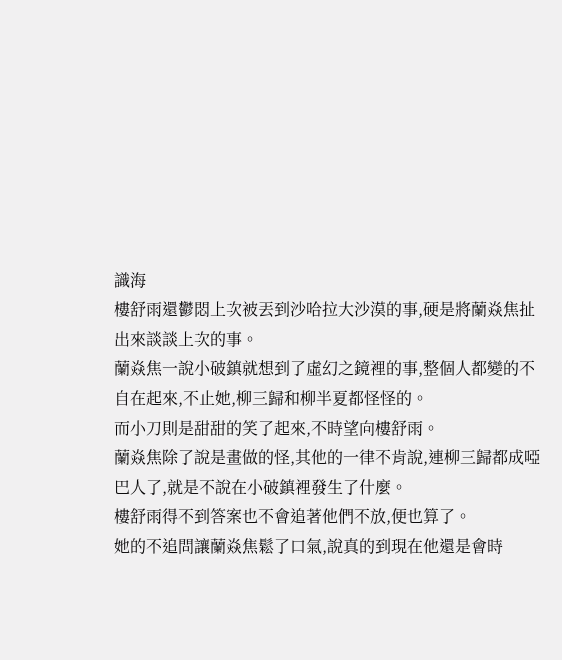識海
樓舒雨還鬱悶上次被丟到沙哈拉大沙漠的事,硬是將蘭焱焦扯出來談談上次的事。
蘭焱焦一說小破鎮就想到了虛幻之鏡裡的事,整個人都變的不自在起來,不止她,柳三歸和柳半夏都怪怪的。
而小刀則是甜甜的笑了起來,不時望向樓舒雨。
蘭焱焦除了說是畫做的怪,其他的一律不肯說,連柳三歸都成啞巴人了,就是不說在小破鎮裡發生了什麼。
樓舒雨得不到答案也不會追著他們不放,便也算了。
她的不追問讓蘭焱焦鬆了口氣,說真的到現在他還是會時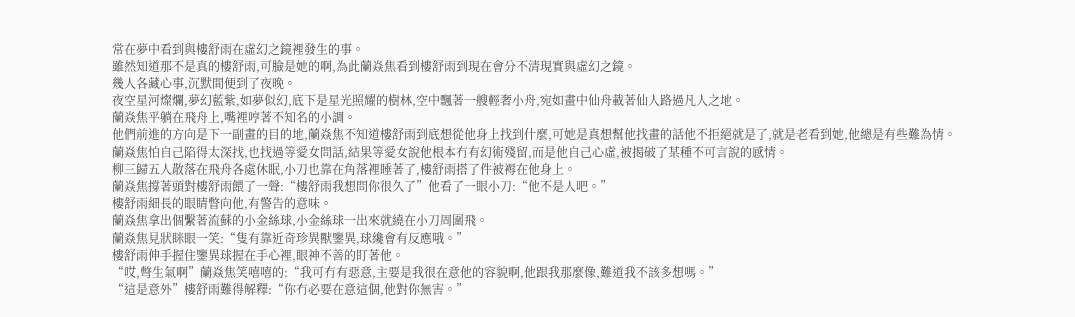常在夢中看到與樓舒雨在虛幻之鏡裡發生的事。
雖然知道那不是真的樓舒雨,可臉是她的啊,為此蘭焱焦看到樓舒雨到現在會分不清現實與虛幻之鏡。
幾人各藏心事,沉默間便到了夜晚。
夜空星河燦爛,夢幻藍紫,如夢似幻,底下是星光照耀的樹林,空中飄著一艘輕奢小舟,宛如畫中仙舟載著仙人路過凡人之地。
蘭焱焦平躺在飛舟上,嘴裡哼著不知名的小調。
他們前進的方向是下一副畫的目的地,蘭焱焦不知道樓舒雨到底想從他身上找到什麼,可她是真想幫他找畫的話他不拒絕就是了,就是老看到她,他總是有些難為情。
蘭焱焦怕自己陷得太深找,也找過等愛女問話,結果等愛女說他根本冇有幻術殘留,而是他自己心虛,被揭破了某種不可言說的感情。
柳三歸五人散落在飛舟各處休眠,小刀也靠在角落裡睡著了,樓舒雨搭了件被褥在他身上。
蘭焱焦撐著頭對樓舒雨餵了一聲:“樓舒雨我想問你很久了”他看了一眼小刀:“他不是人吧。”
樓舒雨細長的眼睛瞥向他,有警告的意味。
蘭焱焦拿出個繫著流蘇的小金絲球,小金絲球一出來就繞在小刀周圍飛。
蘭焱焦見狀眯眼一笑:“隻有靠近奇珍異獸鑒異,球纔會有反應哦。”
樓舒雨伸手握住鑒異球握在手心裡,眼神不善的盯著他。
“哎,彆生氣啊”蘭焱焦笑嘻嘻的:“我可冇有惡意,主要是我很在意他的容貌啊,他跟我那麼像,難道我不該多想嗎。”
“這是意外”樓舒雨難得解釋:“你冇必要在意這個,他對你無害。”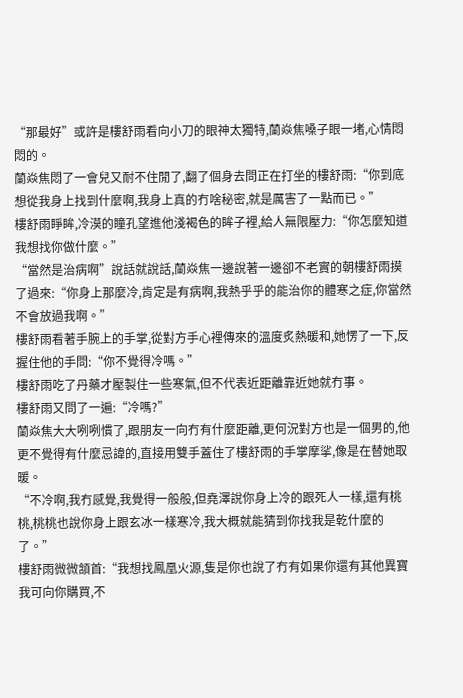“那最好”或許是樓舒雨看向小刀的眼神太獨特,蘭焱焦嗓子眼一堵,心情悶悶的。
蘭焱焦悶了一會兒又耐不住閒了,翻了個身去問正在打坐的樓舒雨:“你到底想從我身上找到什麼啊,我身上真的冇啥秘密,就是厲害了一點而已。”
樓舒雨睜眸,冷漠的瞳孔望進他淺褐色的眸子裡,給人無限壓力:“你怎麼知道我想找你做什麼。”
“當然是治病啊”說話就說話,蘭焱焦一邊說著一邊卻不老實的朝樓舒雨摸了過來:“你身上那麼冷,肯定是有病啊,我熱乎乎的能治你的體寒之症,你當然不會放過我啊。”
樓舒雨看著手腕上的手掌,從對方手心裡傳來的溫度炙熱暖和,她愣了一下,反握住他的手問:“你不覺得冷嗎。”
樓舒雨吃了丹藥才壓製住一些寒氣,但不代表近距離靠近她就冇事。
樓舒雨又問了一遍:“冷嗎?”
蘭焱焦大大咧咧慣了,跟朋友一向冇有什麼距離,更何況對方也是一個男的,他更不覺得有什麼忌諱的,直接用雙手蓋住了樓舒雨的手掌摩挲,像是在替她取暖。
“不冷啊,我冇感覺,我覺得一般般,但堯澤說你身上冷的跟死人一樣,還有桃桃,桃桃也說你身上跟玄冰一樣寒冷,我大概就能猜到你找我是乾什麼的了。”
樓舒雨微微頷首:“我想找鳳凰火源,隻是你也說了冇有如果你還有其他異寶我可向你購買,不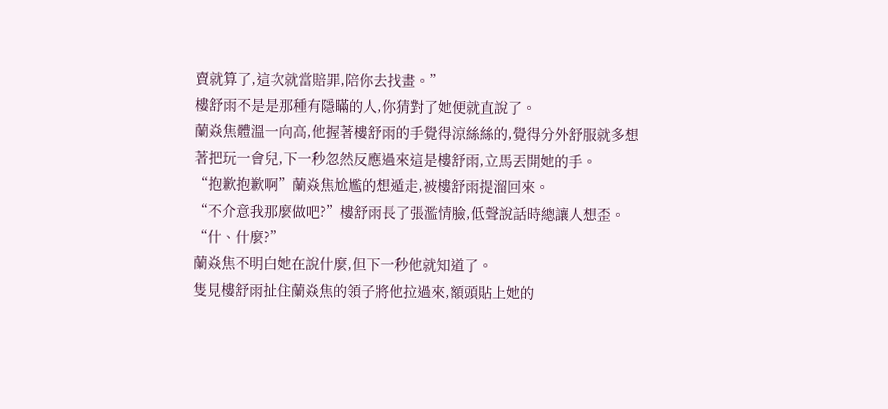賣就算了,這次就當賠罪,陪你去找畫。”
樓舒雨不是是那種有隱瞞的人,你猜對了她便就直說了。
蘭焱焦體溫一向高,他握著樓舒雨的手覺得涼絲絲的,覺得分外舒服就多想著把玩一會兒,下一秒忽然反應過來這是樓舒雨,立馬丟開她的手。
“抱歉抱歉啊”蘭焱焦尬尷的想遁走,被樓舒雨提溜回來。
“不介意我那麼做吧?”樓舒雨長了張濫情臉,低聲說話時總讓人想歪。
“什、什麼?”
蘭焱焦不明白她在說什麼,但下一秒他就知道了。
隻見樓舒雨扯住蘭焱焦的領子將他拉過來,額頭貼上她的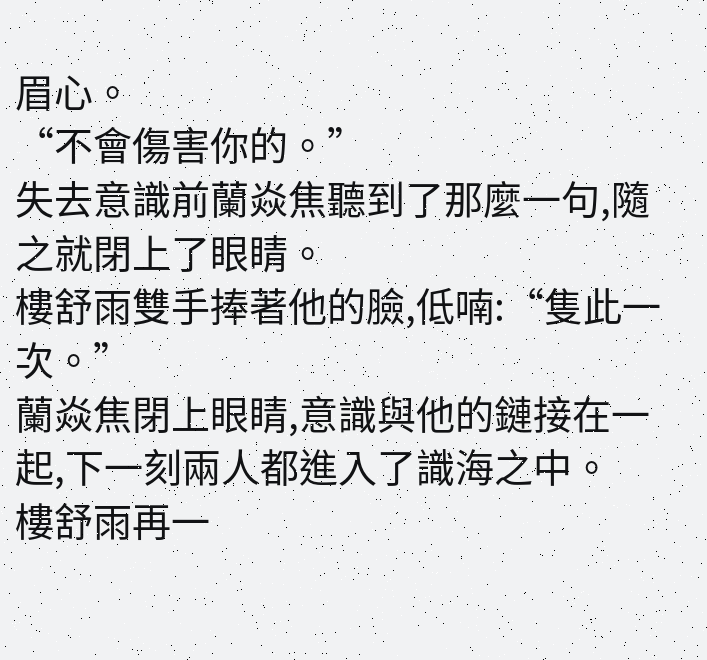眉心。
“不會傷害你的。”
失去意識前蘭焱焦聽到了那麼一句,隨之就閉上了眼睛。
樓舒雨雙手捧著他的臉,低喃:“隻此一次。”
蘭焱焦閉上眼睛,意識與他的鏈接在一起,下一刻兩人都進入了識海之中。
樓舒雨再一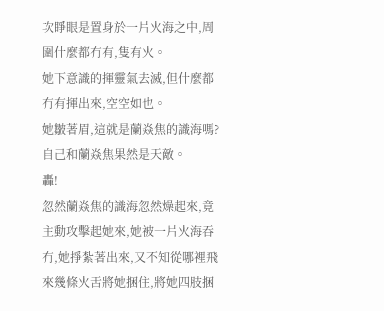次睜眼是置身於一片火海之中,周圍什麼都冇有,隻有火。
她下意識的揮靈氣去滅,但什麼都冇有揮出來,空空如也。
她皺著眉,這就是蘭焱焦的識海嗎?
自己和蘭焱焦果然是天敵。
轟!
忽然蘭焱焦的識海忽然燥起來,竟主動攻擊起她來,她被一片火海吞冇,她掙紮著出來,又不知從哪裡飛來幾條火舌將她捆住,將她四肢捆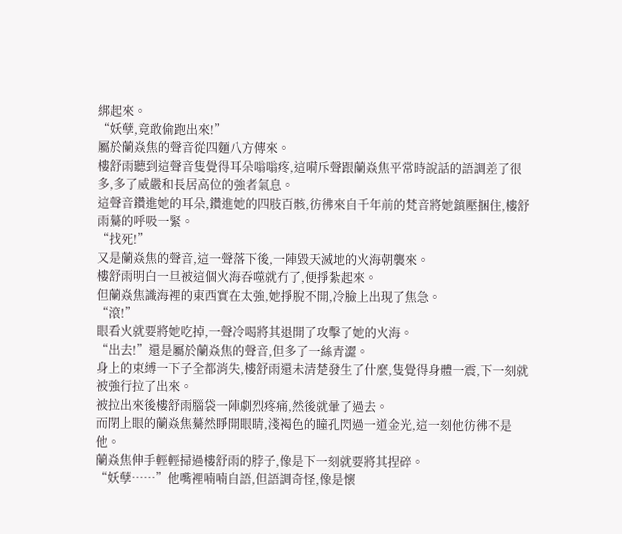綁起來。
“妖孽,竟敢偷跑出來!”
屬於蘭焱焦的聲音從四麵八方傳來。
樓舒雨聽到這聲音隻覺得耳朵嗡嗡疼,這嗬斥聲跟蘭焱焦平常時說話的語調差了很多,多了威嚴和長居高位的強者氣息。
這聲音鑽進她的耳朵,鑽進她的四肢百骸,彷彿來自千年前的梵音將她鎮壓捆住,樓舒雨驀的呼吸一緊。
“找死!”
又是蘭焱焦的聲音,這一聲落下後,一陣毀天滅地的火海朝襲來。
樓舒雨明白一旦被這個火海吞噬就冇了,便掙紮起來。
但蘭焱焦識海裡的東西實在太強,她掙脫不開,冷臉上出現了焦急。
“滾!”
眼看火就要將她吃掉,一聲冷喝將其退開了攻擊了她的火海。
“出去!”還是屬於蘭焱焦的聲音,但多了一絲青澀。
身上的束縛一下子全都消失,樓舒雨還未清楚發生了什麼,隻覺得身體一震,下一刻就被強行拉了出來。
被拉出來後樓舒雨腦袋一陣劇烈疼痛,然後就暈了過去。
而閉上眼的蘭焱焦驀然睜開眼睛,淺褐色的瞳孔閃過一道金光,這一刻他彷彿不是他。
蘭焱焦伸手輕輕掃過樓舒雨的脖子,像是下一刻就要將其捏碎。
“妖孽……”他嘴裡喃喃自語,但語調奇怪,像是懷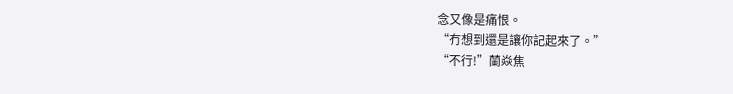念又像是痛恨。
“冇想到還是讓你記起來了。”
“不行!”蘭焱焦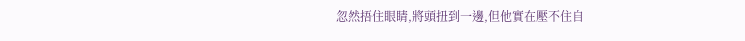忽然捂住眼睛,將頭扭到一邊,但他實在壓不住自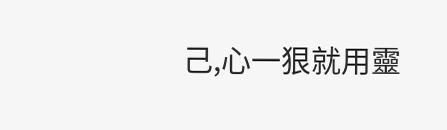己,心一狠就用靈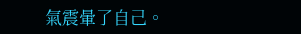氣震暈了自己。